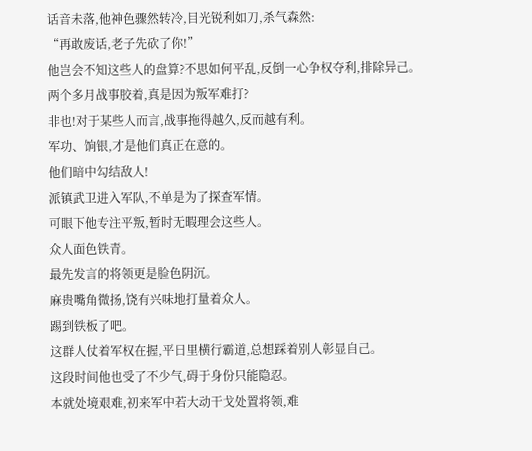话音未落,他神色骤然转冷,目光锐利如刀,杀气森然:
“再敢废话,老子先砍了你!”
他岂会不知这些人的盘算?不思如何平乱,反倒一心争权夺利,排除异己。
两个多月战事胶着,真是因为叛军难打?
非也!对于某些人而言,战事拖得越久,反而越有利。
军功、饷银,才是他们真正在意的。
他们暗中勾结敌人!
派镇武卫进入军队,不单是为了探查军情。
可眼下他专注平叛,暂时无暇理会这些人。
众人面色铁青。
最先发言的将领更是脸色阴沉。
麻贵嘴角微扬,饶有兴味地打量着众人。
踢到铁板了吧。
这群人仗着军权在握,平日里横行霸道,总想踩着别人彰显自己。
这段时间他也受了不少气,碍于身份只能隐忍。
本就处境艰难,初来军中若大动干戈处置将领,难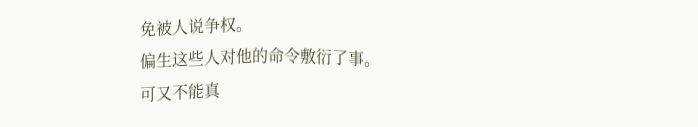免被人说争权。
偏生这些人对他的命令敷衍了事。
可又不能真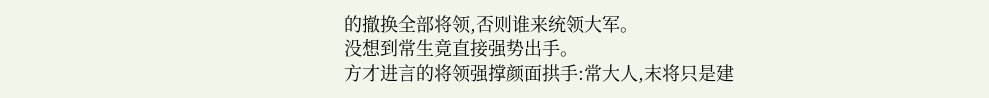的撤换全部将领,否则谁来统领大军。
没想到常生竟直接强势出手。
方才进言的将领强撑颜面拱手:常大人,末将只是建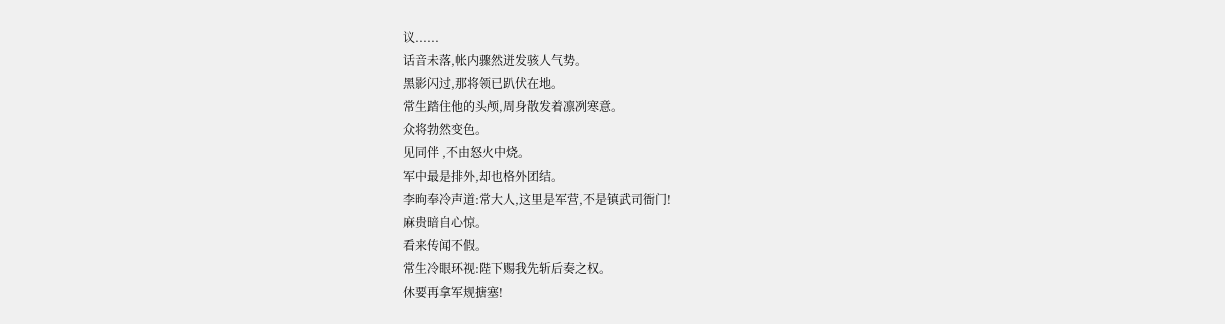议......
话音未落,帐内骤然迸发骇人气势。
黑影闪过,那将领已趴伏在地。
常生踏住他的头颅,周身散发着凛冽寒意。
众将勃然变色。
见同伴 ,不由怒火中烧。
军中最是排外,却也格外团结。
李昫奉冷声道:常大人,这里是军营,不是镇武司衙门!
麻贵暗自心惊。
看来传闻不假。
常生冷眼环视:陛下赐我先斩后奏之权。
休要再拿军规搪塞!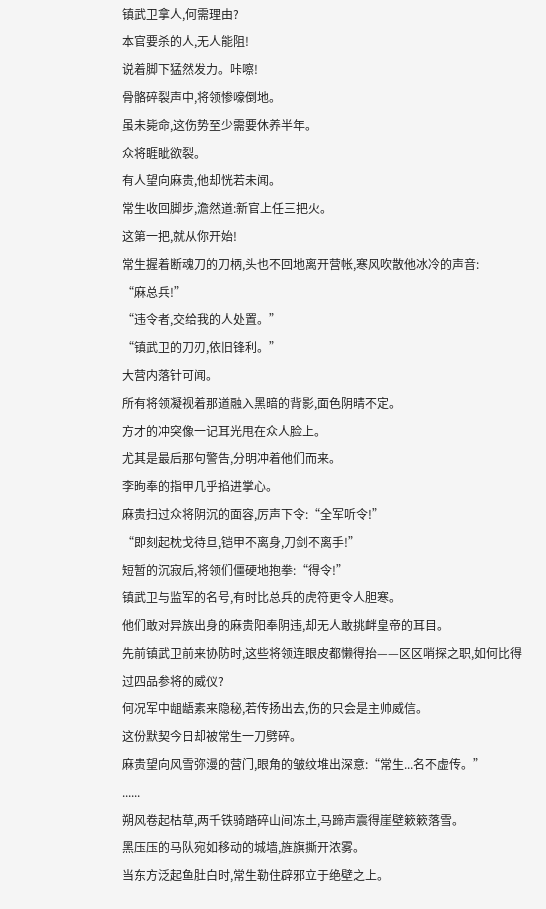镇武卫拿人,何需理由?
本官要杀的人,无人能阻!
说着脚下猛然发力。咔嚓!
骨骼碎裂声中,将领惨嚎倒地。
虽未毙命,这伤势至少需要休养半年。
众将睚眦欲裂。
有人望向麻贵,他却恍若未闻。
常生收回脚步,澹然道:新官上任三把火。
这第一把,就从你开始!
常生握着断魂刀的刀柄,头也不回地离开营帐,寒风吹散他冰冷的声音:
“麻总兵!”
“违令者,交给我的人处置。”
“镇武卫的刀刃,依旧锋利。”
大营内落针可闻。
所有将领凝视着那道融入黑暗的背影,面色阴晴不定。
方才的冲突像一记耳光甩在众人脸上。
尤其是最后那句警告,分明冲着他们而来。
李昫奉的指甲几乎掐进掌心。
麻贵扫过众将阴沉的面容,厉声下令:“全军听令!”
“即刻起枕戈待旦,铠甲不离身,刀剑不离手!”
短暂的沉寂后,将领们僵硬地抱拳:“得令!”
镇武卫与监军的名号,有时比总兵的虎符更令人胆寒。
他们敢对异族出身的麻贵阳奉阴违,却无人敢挑衅皇帝的耳目。
先前镇武卫前来协防时,这些将领连眼皮都懒得抬——区区哨探之职,如何比得过四品参将的威仪?
何况军中龃龉素来隐秘,若传扬出去,伤的只会是主帅威信。
这份默契今日却被常生一刀劈碎。
麻贵望向风雪弥漫的营门,眼角的皱纹堆出深意:“常生...名不虚传。”
......
朔风卷起枯草,两千铁骑踏碎山间冻土,马蹄声震得崖壁簌簌落雪。
黑压压的马队宛如移动的城墙,旌旗撕开浓雾。
当东方泛起鱼肚白时,常生勒住辟邪立于绝壁之上。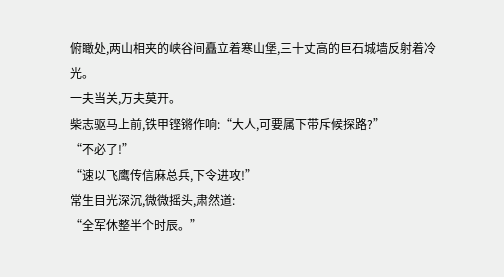俯瞰处,两山相夹的峡谷间矗立着寒山堡,三十丈高的巨石城墙反射着冷光。
一夫当关,万夫莫开。
柴志驱马上前,铁甲铿锵作响:“大人,可要属下带斥候探路?”
“不必了!”
“速以飞鹰传信麻总兵,下令进攻!”
常生目光深沉,微微摇头,肃然道:
“全军休整半个时辰。”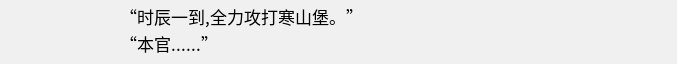“时辰一到,全力攻打寒山堡。”
“本官......”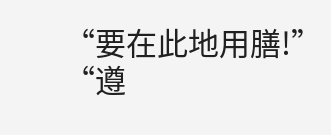“要在此地用膳!”
“遵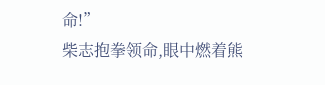命!”
柴志抱拳领命,眼中燃着熊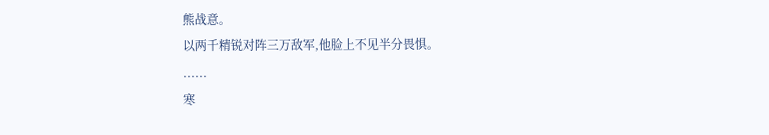熊战意。
以两千精锐对阵三万敌军,他脸上不见半分畏惧。
......
寒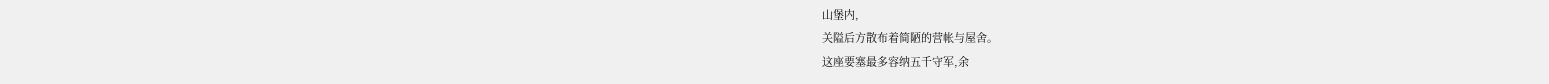山堡内,
关隘后方散布着简陋的营帐与屋舍。
这座要塞最多容纳五千守军,余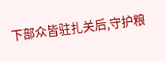下部众皆驻扎关后,守护粮